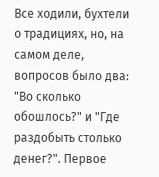Все ходили, бухтели о традициях, но, на самом деле, вопросов было два: "Во сколько обошлось?" и "Где раздобыть столько денег?". Первое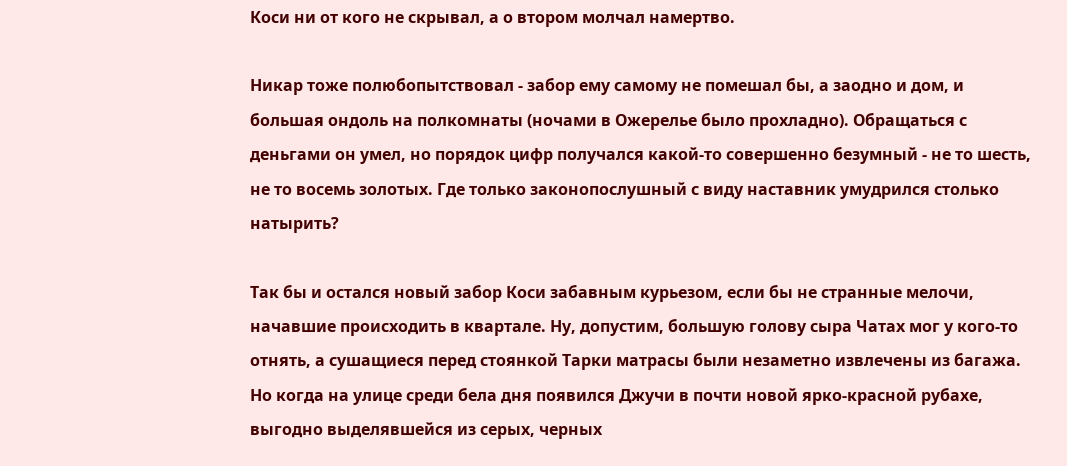Коси ни от кого не скрывал, а о втором молчал намертво.

Никар тоже полюбопытствовал - забор ему самому не помешал бы, а заодно и дом, и большая ондоль на полкомнаты (ночами в Ожерелье было прохладно). Обращаться с деньгами он умел, но порядок цифр получался какой-то совершенно безумный - не то шесть, не то восемь золотых. Где только законопослушный с виду наставник умудрился столько натырить?

Так бы и остался новый забор Коси забавным курьезом, если бы не странные мелочи, начавшие происходить в квартале. Ну, допустим, большую голову сыра Чатах мог у кого-то отнять, а сушащиеся перед стоянкой Тарки матрасы были незаметно извлечены из багажа. Но когда на улице среди бела дня появился Джучи в почти новой ярко-красной рубахе, выгодно выделявшейся из серых, черных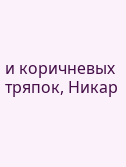и коричневых тряпок, Никар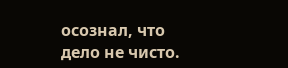осознал, что дело не чисто.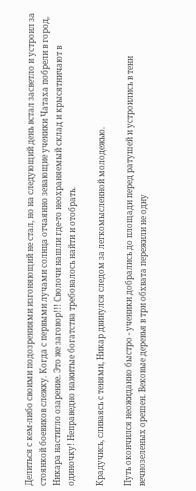Делиться с кем-либо своими подозрениями изгоняющий не стал, но на следующий день встал засветло и устроил за стоянкой боевиков слежку. Когда с первыми лучами солнца отчаянно зевающие ученики Чатаха побрели в город, Никара настигло озарение. Это же заговор!!! Сволочи нашли где-то неохраняемый склад и крысятничают в одиночку! Неправедно нажитые богатства требовалось найти и отобрать.

Крадучись, сливаясь с тенями, Никар двинулся следом за легкомысленной молодежью.

Путь окончился неожиданно быстро - ученики добрались до площади перед ратушей и устроились в тени вечнозеленых орешен. Вековые деревья в три обхвата пережили не одну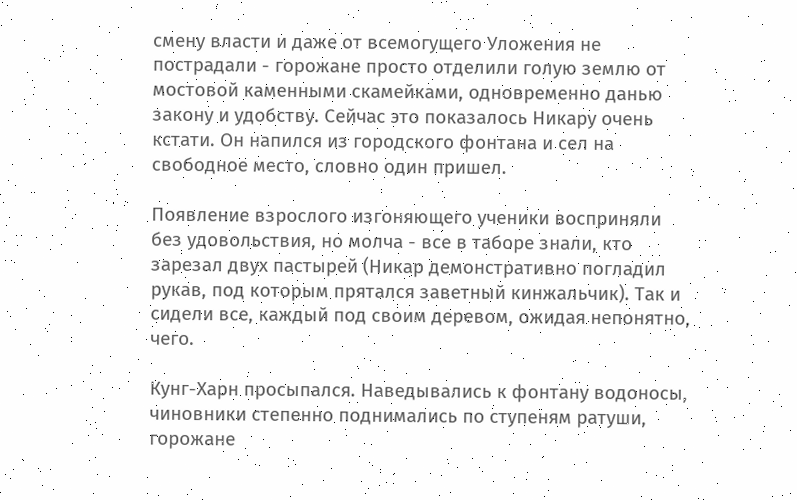смену власти и даже от всемогущего Уложения не пострадали - горожане просто отделили голую землю от мостовой каменными скамейками, одновременно данью закону и удобству. Сейчас это показалось Никару очень кстати. Он напился из городского фонтана и сел на свободное место, словно один пришел.

Появление взрослого изгоняющего ученики восприняли без удовольствия, но молча - все в таборе знали, кто зарезал двух пастырей (Никар демонстративно погладил рукав, под которым прятался заветный кинжальчик). Так и сидели все, каждый под своим деревом, ожидая непонятно, чего.

Кунг-Харн просыпался. Наведывались к фонтану водоносы, чиновники степенно поднимались по ступеням ратуши, горожане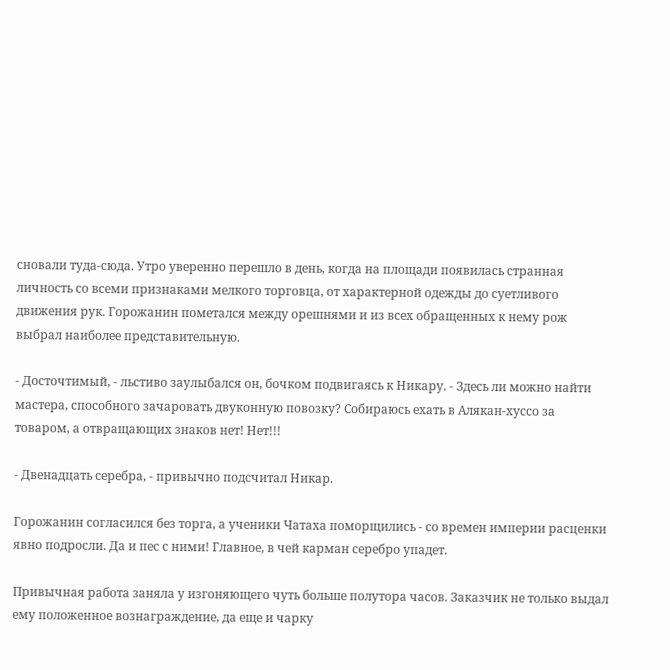сновали туда-сюда. Утро уверенно перешло в день, когда на площади появилась странная личность со всеми признаками мелкого торговца, от характерной одежды до суетливого движения рук. Горожанин пометался между орешнями и из всех обращенных к нему рож выбрал наиболее представительную.

- Досточтимый, - льстиво заулыбался он, бочком подвигаясь к Никару. - Здесь ли можно найти мастера, способного зачаровать двуконную повозку? Собираюсь ехать в Алякан-хуссо за товаром, а отвращающих знаков нет! Нет!!!

- Двенадцать серебра, - привычно подсчитал Никар.

Горожанин согласился без торга, а ученики Чатаха поморщились - со времен империи расценки явно подросли. Да и пес с ними! Главное, в чей карман серебро упадет.

Привычная работа заняла у изгоняющего чуть больше полутора часов. Заказчик не только выдал ему положенное вознаграждение, да еще и чарку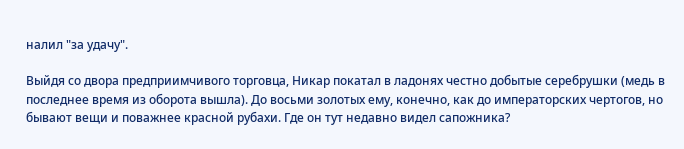налил "за удачу".

Выйдя со двора предприимчивого торговца, Никар покатал в ладонях честно добытые серебрушки (медь в последнее время из оборота вышла). До восьми золотых ему, конечно, как до императорских чертогов, но бывают вещи и поважнее красной рубахи. Где он тут недавно видел сапожника?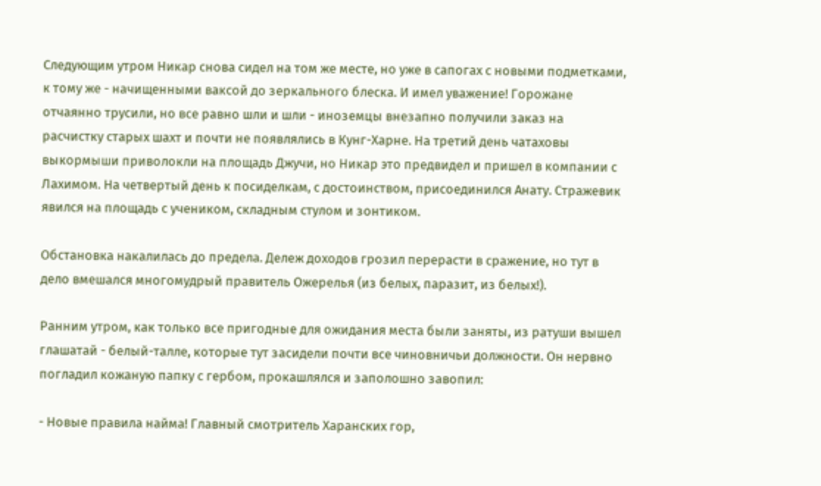Следующим утром Никар снова сидел на том же месте, но уже в сапогах с новыми подметками, к тому же - начищенными ваксой до зеркального блеска. И имел уважение! Горожане отчаянно трусили, но все равно шли и шли - иноземцы внезапно получили заказ на расчистку старых шахт и почти не появлялись в Кунг-Харне. На третий день чатаховы выкормыши приволокли на площадь Джучи, но Никар это предвидел и пришел в компании с Лахимом. На четвертый день к посиделкам, с достоинством, присоединился Анату. Стражевик явился на площадь с учеником, складным стулом и зонтиком.

Обстановка накалилась до предела. Дележ доходов грозил перерасти в сражение, но тут в дело вмешался многомудрый правитель Ожерелья (из белых, паразит, из белых!).

Ранним утром, как только все пригодные для ожидания места были заняты, из ратуши вышел глашатай - белый-талле, которые тут засидели почти все чиновничьи должности. Он нервно погладил кожаную папку с гербом, прокашлялся и заполошно завопил:

- Новые правила найма! Главный смотритель Харанских гор,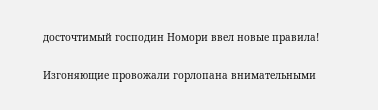досточтимый господин Номори ввел новые правила!

Изгоняющие провожали горлопана внимательными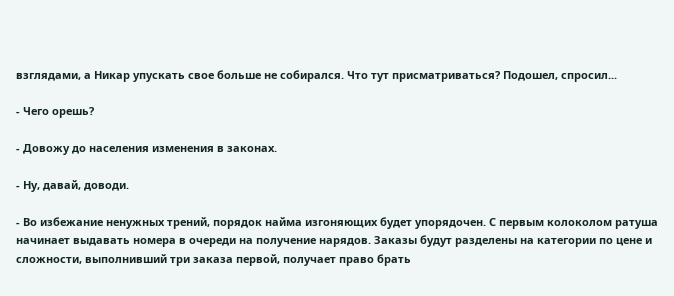взглядами, а Никар упускать свое больше не собирался. Что тут присматриваться? Подошел, спросил...

- Чего орешь?

- Довожу до населения изменения в законах.

- Ну, давай, доводи.

- Во избежание ненужных трений, порядок найма изгоняющих будет упорядочен. С первым колоколом ратуша начинает выдавать номера в очереди на получение нарядов. Заказы будут разделены на категории по цене и сложности, выполнивший три заказа первой, получает право брать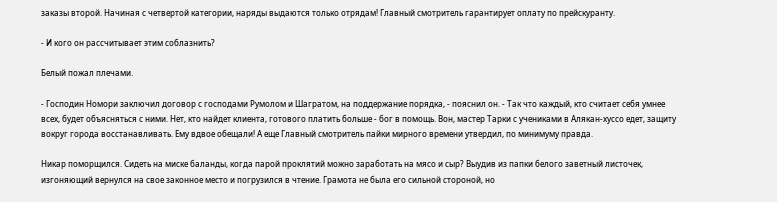заказы второй. Начиная с четвертой категории, наряды выдаются только отрядам! Главный смотритель гарантирует оплату по прейскуранту.

- И кого он рассчитывает этим соблазнить?

Белый пожал плечами.

- Господин Номори заключил договор с господами Румолом и Шагратом, на поддержание порядка, - пояснил он. - Так что каждый, кто считает себя умнее всех, будет объясняться с ними. Нет, кто найдет клиента, готового платить больше - бог в помощь. Вон, мастер Тарки с учениками в Алякан-хуссо едет, защиту вокруг города восстанавливать. Ему вдвое обещали! А еще Главный смотритель пайки мирного времени утвердил, по минимуму правда.

Никар поморщился. Сидеть на миске баланды, когда парой проклятий можно заработать на мясо и сыр? Выудив из папки белого заветный листочек, изгоняющий вернулся на свое законное место и погрузился в чтение. Грамота не была его сильной стороной, но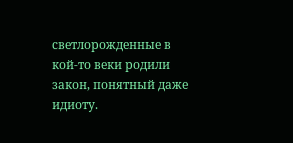светлорожденные в кой-то веки родили закон, понятный даже идиоту.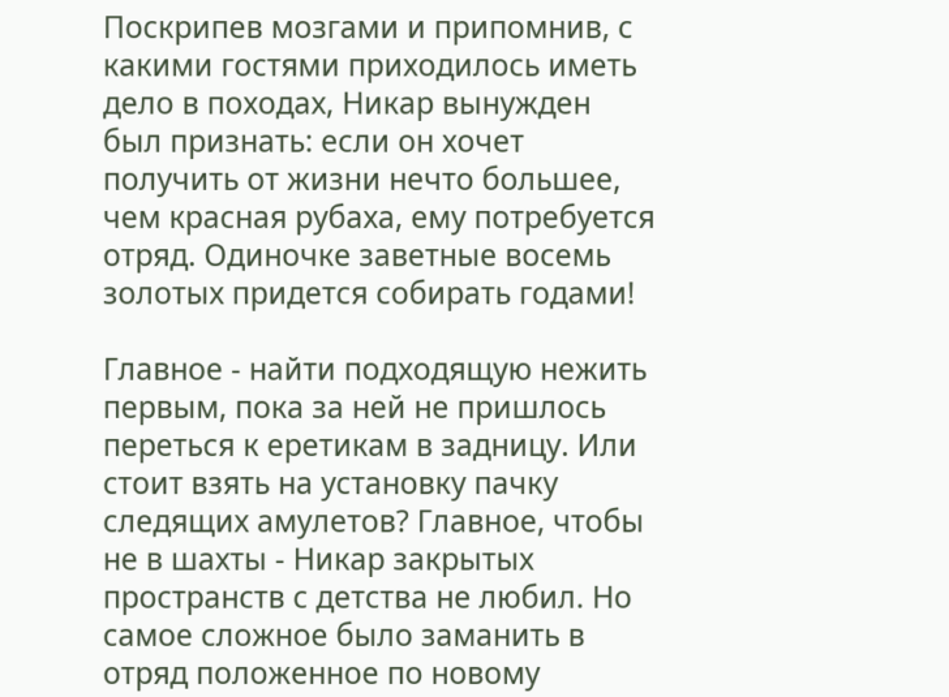Поскрипев мозгами и припомнив, с какими гостями приходилось иметь дело в походах, Никар вынужден был признать: если он хочет получить от жизни нечто большее, чем красная рубаха, ему потребуется отряд. Одиночке заветные восемь золотых придется собирать годами!

Главное - найти подходящую нежить первым, пока за ней не пришлось переться к еретикам в задницу. Или стоит взять на установку пачку следящих амулетов? Главное, чтобы не в шахты - Никар закрытых пространств с детства не любил. Но самое сложное было заманить в отряд положенное по новому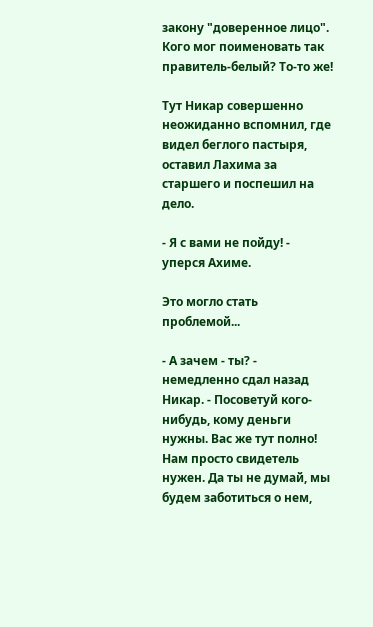закону "доверенное лицо". Кого мог поименовать так правитель-белый? То-то же!

Тут Никар совершенно неожиданно вспомнил, где видел беглого пастыря, оставил Лахима за старшего и поспешил на дело.

- Я с вами не пойду! - уперся Ахиме.

Это могло стать проблемой...

- А зачем - ты? - немедленно сдал назад Никар. - Посоветуй кого-нибудь, кому деньги нужны. Вас же тут полно! Нам просто свидетель нужен. Да ты не думай, мы будем заботиться о нем,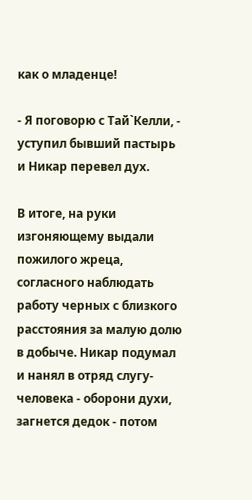как о младенце!

- Я поговорю с Тай`Келли, - уступил бывший пастырь и Никар перевел дух.

В итоге, на руки изгоняющему выдали пожилого жреца, согласного наблюдать работу черных с близкого расстояния за малую долю в добыче. Никар подумал и нанял в отряд слугу-человека - оборони духи, загнется дедок - потом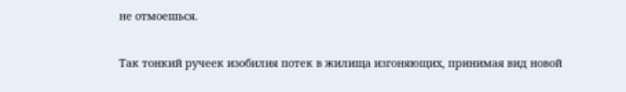не отмоешься.

Так тонкий ручеек изобилия потек в жилища изгоняющих, принимая вид новой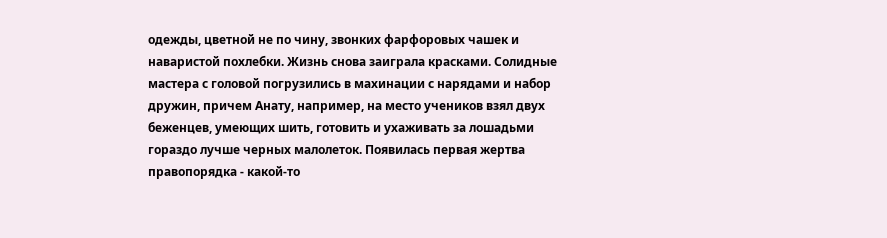одежды, цветной не по чину, звонких фарфоровых чашек и наваристой похлебки. Жизнь снова заиграла красками. Солидные мастера с головой погрузились в махинации с нарядами и набор дружин, причем Анату, например, на место учеников взял двух беженцев, умеющих шить, готовить и ухаживать за лошадьми гораздо лучше черных малолеток. Появилась первая жертва правопорядка - какой-то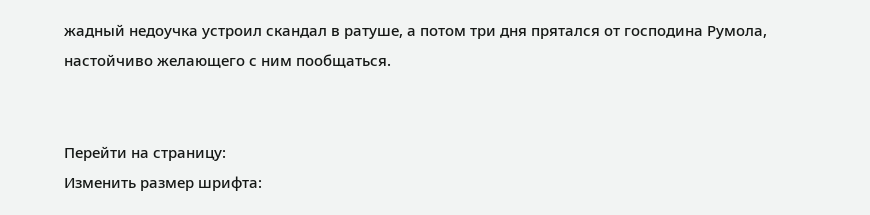жадный недоучка устроил скандал в ратуше, а потом три дня прятался от господина Румола, настойчиво желающего с ним пообщаться.


Перейти на страницу:
Изменить размер шрифта: